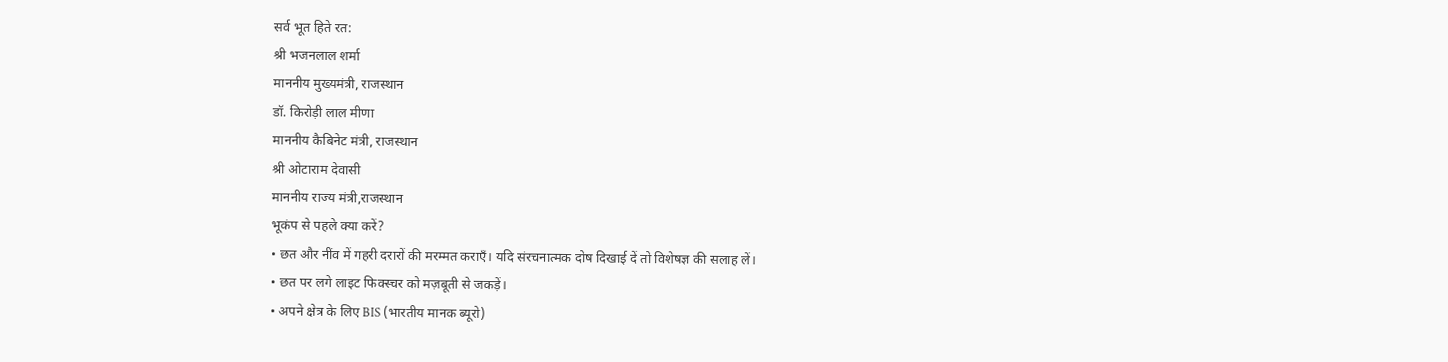सर्व भूत हिते रत:
श्री भजनलाल शर्मा
माननीय मुख्यमंत्री, राजस्थान
डॉ. किरोड़ी लाल मीणा
माननीय कैबिनेट मंत्री, राजस्थान
श्री ओटाराम देवासी
माननीय राज्य मंत्री,राजस्थान
भूकंप से पहले क्या करें?
• छत और नींव में गहरी दरारों की मरम्मत कराएँ। यदि संरचनात्मक दोष दिखाई दें तो विशेषज्ञ की सलाह लें।
• छत पर लगे लाइट फिक्स्चर को मज़बूती से जकड़ें।
• अपने क्षेत्र के लिए BIS (भारतीय मानक ब्यूरो)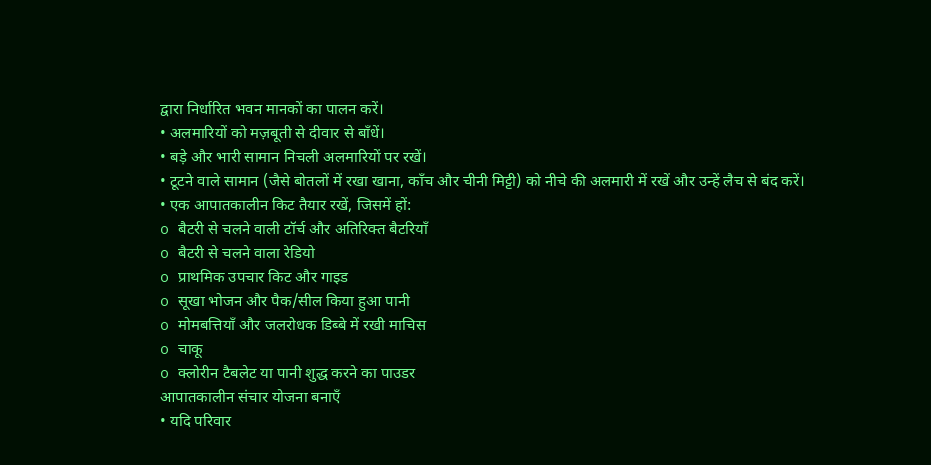द्वारा निर्धारित भवन मानकों का पालन करें।
• अलमारियों को मज़बूती से दीवार से बाँधें।
• बड़े और भारी सामान निचली अलमारियों पर रखें।
• टूटने वाले सामान (जैसे बोतलों में रखा खाना, काँच और चीनी मिट्टी) को नीचे की अलमारी में रखें और उन्हें लैच से बंद करें।
• एक आपातकालीन किट तैयार रखें, जिसमें हों:
o बैटरी से चलने वाली टॉर्च और अतिरिक्त बैटरियाँ
o बैटरी से चलने वाला रेडियो
o प्राथमिक उपचार किट और गाइड
o सूखा भोजन और पैक/सील किया हुआ पानी
o मोमबत्तियाँ और जलरोधक डिब्बे में रखी माचिस
o चाकू
o क्लोरीन टैबलेट या पानी शुद्ध करने का पाउडर
आपातकालीन संचार योजना बनाएँ
• यदि परिवार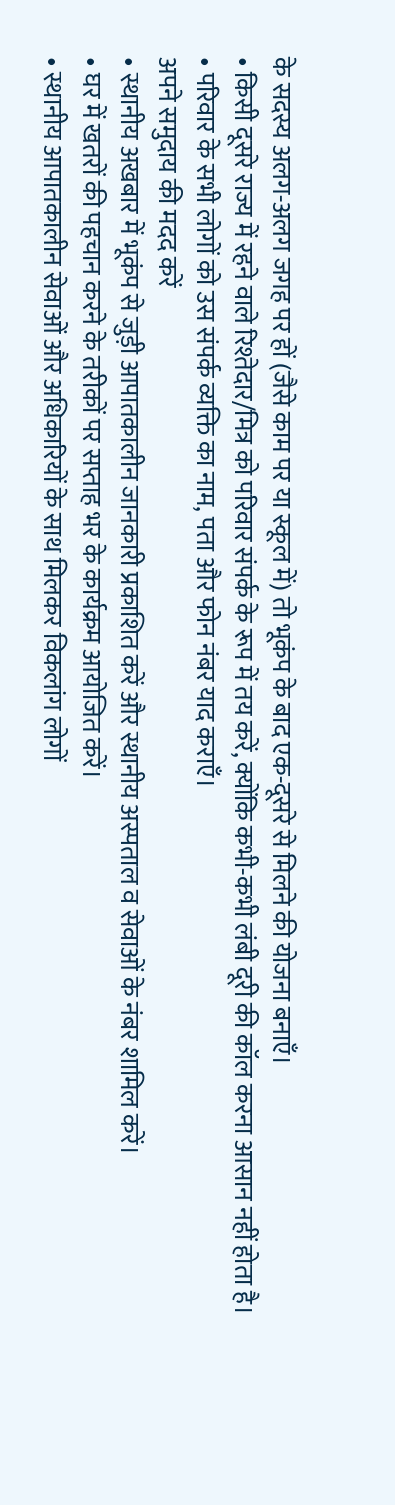के सदस्य अलग-अलग जगह पर हों (जैसे काम पर या स्कूल में) तो भूकंप के बाद एक-दूसरे से मिलने की योजना बनाएँ।
• किसी दूसरे राज्य में रहने वाले रिश्तेदार/मित्र को परिवार संपर्क के रूप में तय करें, क्योंकि कभी-कभी लंबी दूरी की कॉल करना आसान नहीं होता है।
• परिवार के सभी लोगों को उस संपर्क व्यक्ति का नाम, पता और फोन नंबर याद कराएँ।
अपने समुदाय की मदद करें
• स्थानीय अखबार में भूकंप से जुड़ी आपातकालीन जानकारी प्रकाशित करें और स्थानीय अस्पताल व सेवाओं के नंबर शामिल करें।
• घर में खतरों की पहचान करने के तरीकों पर सप्ताह भर के कार्यक्रम आयोजित करें।
• स्थानीय आपातकालीन सेवाओं और अधिकारियों के साथ मिलकर विकलांग लोगों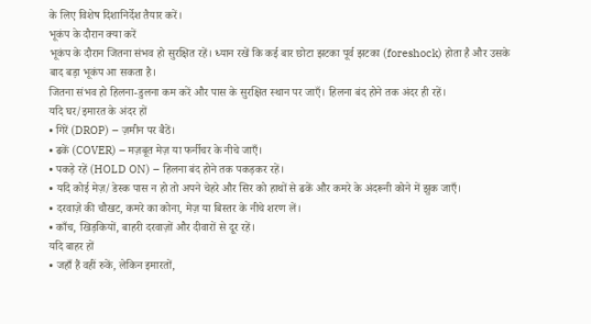के लिए विशेष दिशानिर्देश तैयार करें।
भूकंप के दौरान क्या करें
भूकंप के दौरान जितना संभव हो सुरक्षित रहें। ध्यान रखें कि कई बार छोटा झटका पूर्व झटका (foreshock) होता है और उसके बाद बड़ा भूकंप आ सकता है।
जितना संभव हो हिलना-डुलना कम करें और पास के सुरक्षित स्थान पर जाएँ। हिलना बंद होने तक अंदर ही रहें।
यदि घर/इमारत के अंदर हों
• गिरें (DROP) – ज़मीन पर बैठें।
• ढकें (COVER) – मज़बूत मेज़ या फर्नीचर के नीचे जाएँ।
• पकड़े रहें (HOLD ON) – हिलना बंद होने तक पकड़कर रहें।
• यदि कोई मेज़/डेस्क पास न हो तो अपने चेहरे और सिर को हाथों से ढकें और कमरे के अंदरूनी कोने में झुक जाएँ।
• दरवाज़े की चौखट, कमरे का कोना, मेज़ या बिस्तर के नीचे शरण लें।
• काँच, खिड़कियों, बाहरी दरवाज़ों और दीवारों से दूर रहें।
यदि बाहर हों
• जहाँ हैं वहीं रुकें, लेकिन इमारतों,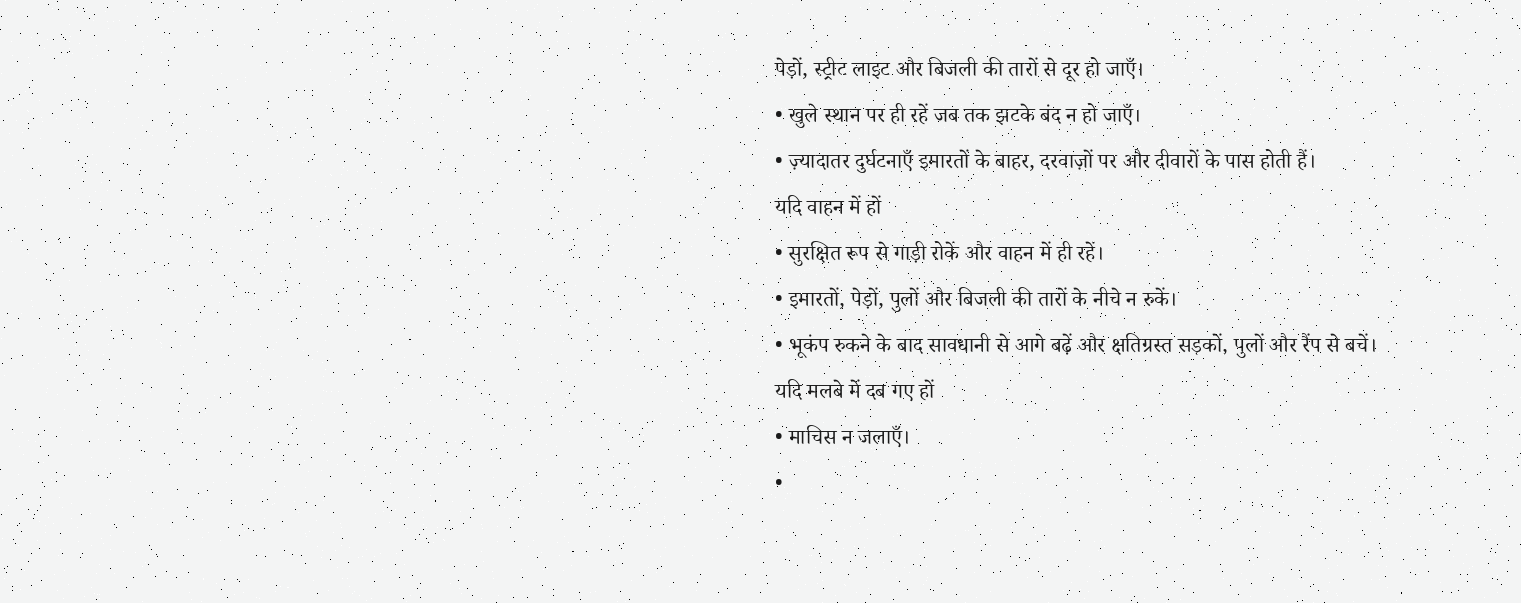पेड़ों, स्ट्रीट लाइट और बिजली की तारों से दूर हो जाएँ।
• खुले स्थान पर ही रहें जब तक झटके बंद न हो जाएँ।
• ज़्यादातर दुर्घटनाएँ इमारतों के बाहर, दरवाज़ों पर और दीवारों के पास होती हैं।
यदि वाहन में हों
• सुरक्षित रूप से गाड़ी रोकें और वाहन में ही रहें।
• इमारतों, पेड़ों, पुलों और बिजली की तारों के नीचे न रुकें।
• भूकंप रुकने के बाद सावधानी से आगे बढ़ें और क्षतिग्रस्त सड़कों, पुलों और रैंप से बचें।
यदि मलबे में दब गए हों
• माचिस न जलाएँ।
•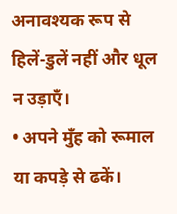अनावश्यक रूप से हिलें-डुलें नहीं और धूल न उड़ाएँ।
• अपने मुँह को रूमाल या कपड़े से ढकें।